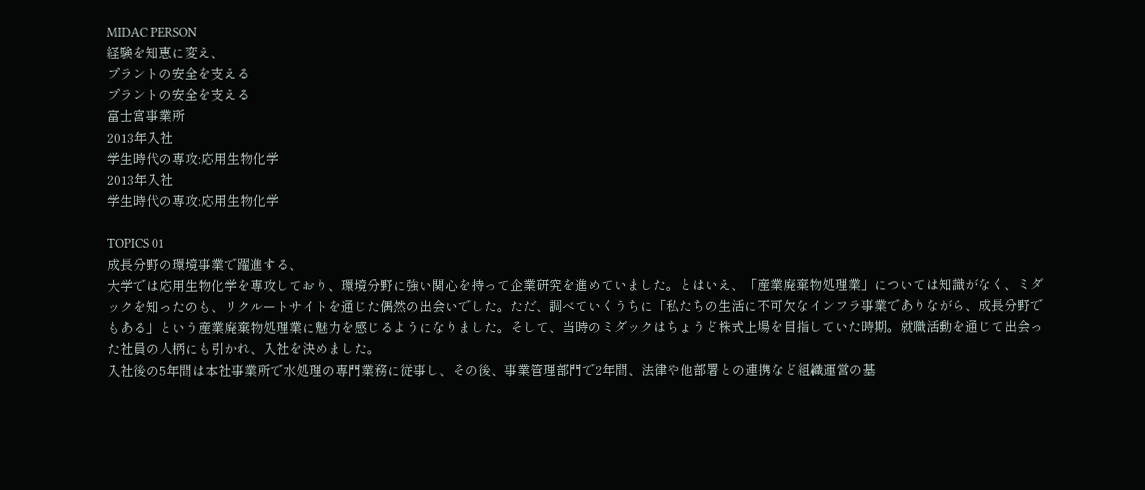MIDAC PERSON
経験を知恵に変え、
プラントの安全を支える
プラントの安全を支える
富士宮事業所
2013年入社
学生時代の専攻:応用生物化学
2013年入社
学生時代の専攻:応用生物化学

TOPICS 01
成長分野の環境事業で躍進する、
大学では応用生物化学を専攻しており、環境分野に強い関心を持って企業研究を進めていました。とはいえ、「産業廃棄物処理業」については知識がなく、ミダックを知ったのも、リクルートサイトを通じた偶然の出会いでした。ただ、調べていくうちに「私たちの生活に不可欠なインフラ事業でありながら、成長分野でもある」という産業廃棄物処理業に魅力を感じるようになりました。そして、当時のミダックはちょうど株式上場を目指していた時期。就職活動を通じて出会った社員の人柄にも引かれ、入社を決めました。
入社後の5年間は本社事業所で水処理の専門業務に従事し、その後、事業管理部門で2年間、法律や他部署との連携など組織運営の基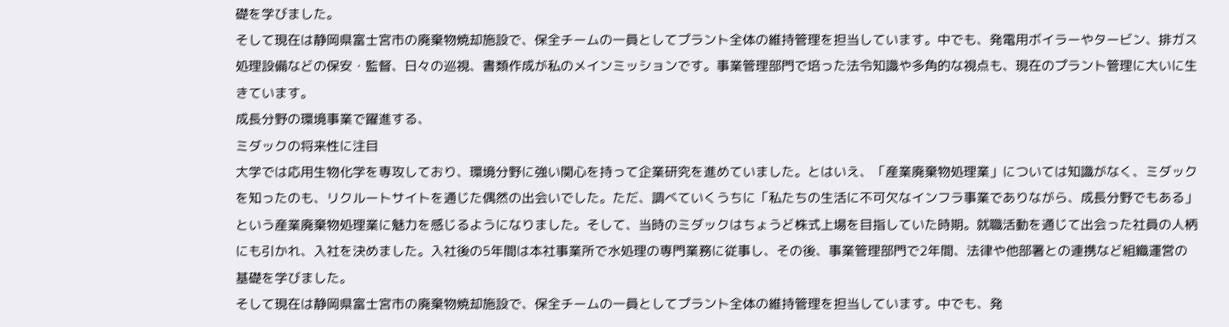礎を学びました。
そして現在は静岡県富士宮市の廃棄物焼却施設で、保全チームの一員としてプラント全体の維持管理を担当しています。中でも、発電用ボイラーやタービン、排ガス処理設備などの保安・監督、日々の巡視、書類作成が私のメインミッションです。事業管理部門で培った法令知識や多角的な視点も、現在のプラント管理に大いに生きています。
成長分野の環境事業で躍進する、
ミダックの将来性に注目
大学では応用生物化学を専攻しており、環境分野に強い関心を持って企業研究を進めていました。とはいえ、「産業廃棄物処理業」については知識がなく、ミダックを知ったのも、リクルートサイトを通じた偶然の出会いでした。ただ、調べていくうちに「私たちの生活に不可欠なインフラ事業でありながら、成長分野でもある」という産業廃棄物処理業に魅力を感じるようになりました。そして、当時のミダックはちょうど株式上場を目指していた時期。就職活動を通じて出会った社員の人柄にも引かれ、入社を決めました。入社後の5年間は本社事業所で水処理の専門業務に従事し、その後、事業管理部門で2年間、法律や他部署との連携など組織運営の基礎を学びました。
そして現在は静岡県富士宮市の廃棄物焼却施設で、保全チームの一員としてプラント全体の維持管理を担当しています。中でも、発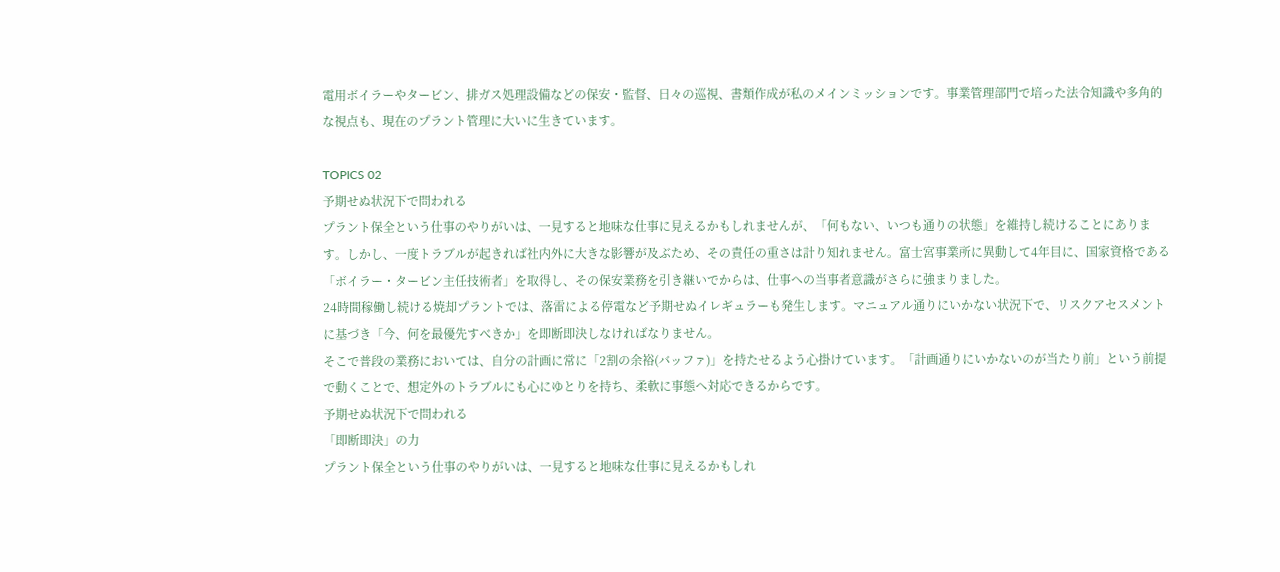電用ボイラーやタービン、排ガス処理設備などの保安・監督、日々の巡視、書類作成が私のメインミッションです。事業管理部門で培った法令知識や多角的な視点も、現在のプラント管理に大いに生きています。

TOPICS 02
予期せぬ状況下で問われる
プラント保全という仕事のやりがいは、一見すると地味な仕事に見えるかもしれませんが、「何もない、いつも通りの状態」を維持し続けることにあります。しかし、一度トラブルが起きれば社内外に大きな影響が及ぶため、その責任の重さは計り知れません。富士宮事業所に異動して4年目に、国家資格である「ボイラー・タービン主任技術者」を取得し、その保安業務を引き継いでからは、仕事への当事者意識がさらに強まりました。
24時間稼働し続ける焼却プラントでは、落雷による停電など予期せぬイレギュラーも発生します。マニュアル通りにいかない状況下で、リスクアセスメントに基づき「今、何を最優先すべきか」を即断即決しなければなりません。
そこで普段の業務においては、自分の計画に常に「2割の余裕(バッファ)」を持たせるよう心掛けています。「計画通りにいかないのが当たり前」という前提で動くことで、想定外のトラブルにも心にゆとりを持ち、柔軟に事態へ対応できるからです。
予期せぬ状況下で問われる
「即断即決」の力
プラント保全という仕事のやりがいは、一見すると地味な仕事に見えるかもしれ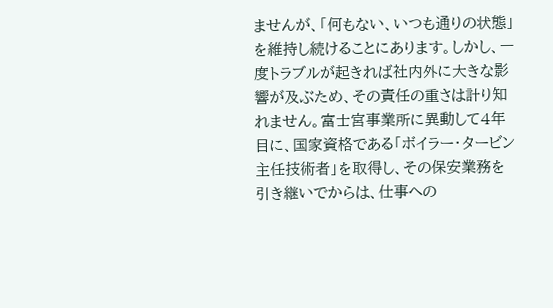ませんが、「何もない、いつも通りの状態」を維持し続けることにあります。しかし、一度トラブルが起きれば社内外に大きな影響が及ぶため、その責任の重さは計り知れません。富士宮事業所に異動して4年目に、国家資格である「ボイラー・タービン主任技術者」を取得し、その保安業務を引き継いでからは、仕事への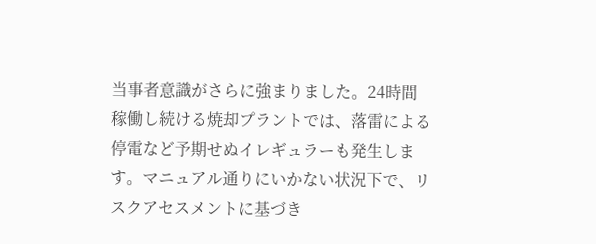当事者意識がさらに強まりました。24時間稼働し続ける焼却プラントでは、落雷による停電など予期せぬイレギュラーも発生します。マニュアル通りにいかない状況下で、リスクアセスメントに基づき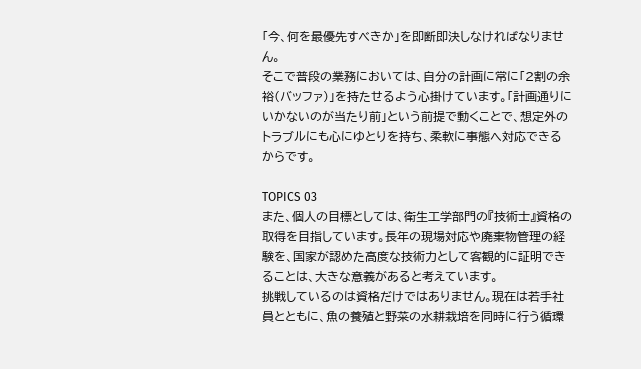「今、何を最優先すべきか」を即断即決しなければなりません。
そこで普段の業務においては、自分の計画に常に「2割の余裕(バッファ)」を持たせるよう心掛けています。「計画通りにいかないのが当たり前」という前提で動くことで、想定外のトラブルにも心にゆとりを持ち、柔軟に事態へ対応できるからです。

TOPICS 03
また、個人の目標としては、衛生工学部門の『技術士』資格の取得を目指しています。長年の現場対応や廃棄物管理の経験を、国家が認めた高度な技術力として客観的に証明できることは、大きな意義があると考えています。
挑戦しているのは資格だけではありません。現在は若手社員とともに、魚の養殖と野菜の水耕栽培を同時に行う循環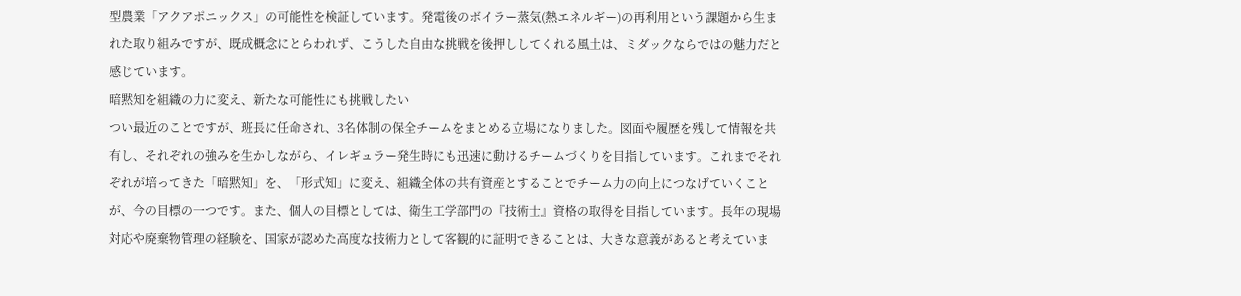型農業「アクアポニックス」の可能性を検証しています。発電後のボイラー蒸気(熱エネルギー)の再利用という課題から生まれた取り組みですが、既成概念にとらわれず、こうした自由な挑戦を後押ししてくれる風土は、ミダックならではの魅力だと感じています。
暗黙知を組織の力に変え、新たな可能性にも挑戦したい
つい最近のことですが、班長に任命され、3名体制の保全チームをまとめる立場になりました。図面や履歴を残して情報を共有し、それぞれの強みを生かしながら、イレギュラー発生時にも迅速に動けるチームづくりを目指しています。これまでそれぞれが培ってきた「暗黙知」を、「形式知」に変え、組織全体の共有資産とすることでチーム力の向上につなげていくことが、今の目標の一つです。また、個人の目標としては、衛生工学部門の『技術士』資格の取得を目指しています。長年の現場対応や廃棄物管理の経験を、国家が認めた高度な技術力として客観的に証明できることは、大きな意義があると考えていま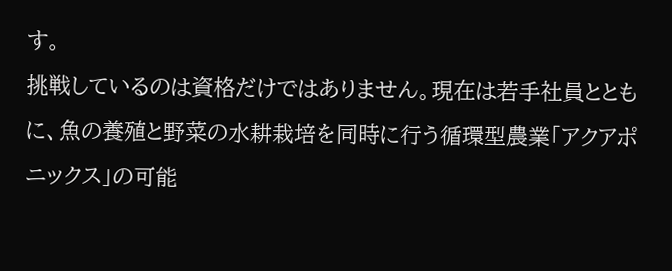す。
挑戦しているのは資格だけではありません。現在は若手社員とともに、魚の養殖と野菜の水耕栽培を同時に行う循環型農業「アクアポニックス」の可能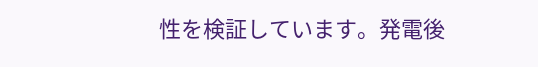性を検証しています。発電後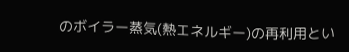のボイラー蒸気(熱エネルギー)の再利用とい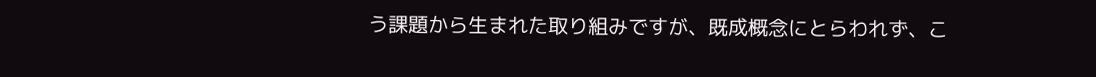う課題から生まれた取り組みですが、既成概念にとらわれず、こ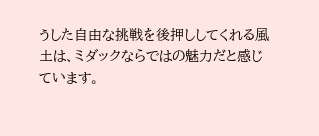うした自由な挑戦を後押ししてくれる風土は、ミダックならではの魅力だと感じています。